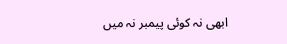ابھی نہ کوئی پیمبر نہ میں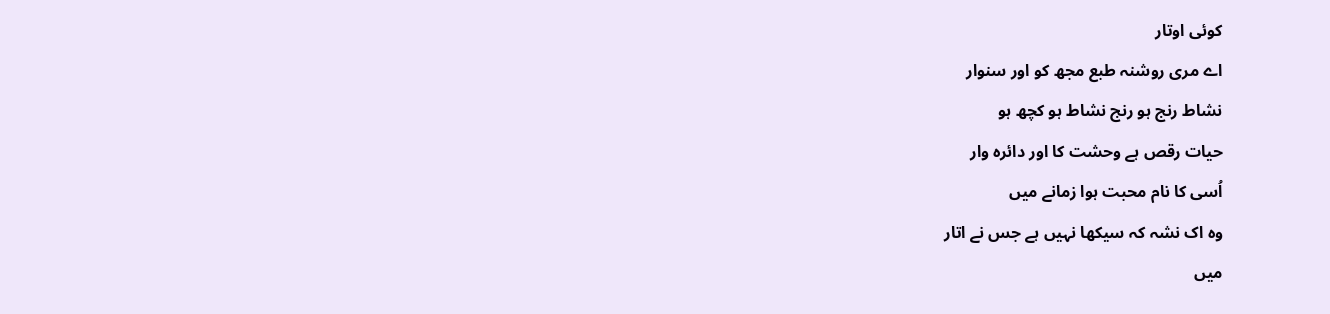کوئی اوتار
اے مری روشنہ طبع مجھ کو اور سنوار
نشاط رنج ہو رنج نشاط ہو کچھ ہو
حیات رقص ہے وحشت کا اور دائرہ وار
اُسی کا نام محبت ہوا زمانے میں
وہ اک نشہ کہ سیکھا نہیں ہے جس نے اتار
میں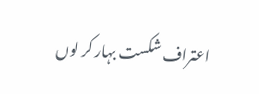اعتراف شکست بہار کر لوں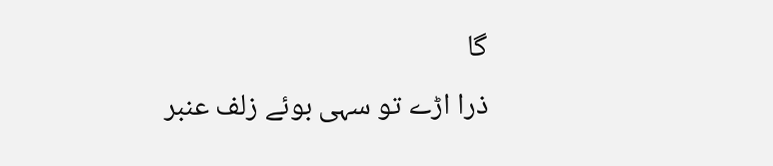گا
ذرا اڑے تو سہی بوئے زلف عنبر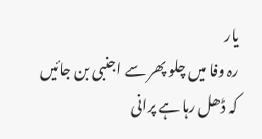یار
رہ وفا میں چلو پھر سے اجنبی بن جائیں
کہ ڈھل رہا ہے پرانی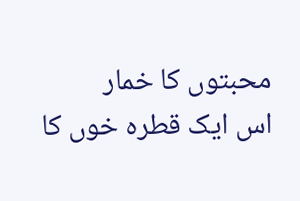محبتوں کا خمار
اس ایک قطرہ خوں کا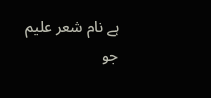ہے نام شعر علیم
جو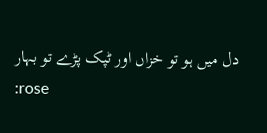دل میں ہو تو خزاں اور ٹپک پڑے تو بہار
:rose